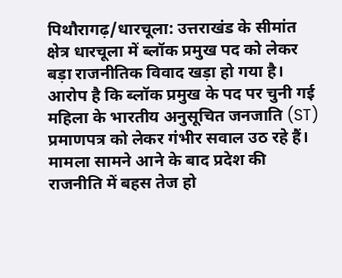पिथौरागढ़/धारचूला: उत्तराखंड के सीमांत क्षेत्र धारचूला में ब्लॉक प्रमुख पद को लेकर बड़ा राजनीतिक विवाद खड़ा हो गया है। आरोप है कि ब्लॉक प्रमुख के पद पर चुनी गई महिला के भारतीय अनुसूचित जनजाति (ST) प्रमाणपत्र को लेकर गंभीर सवाल उठ रहे हैं। मामला सामने आने के बाद प्रदेश की राजनीति में बहस तेज हो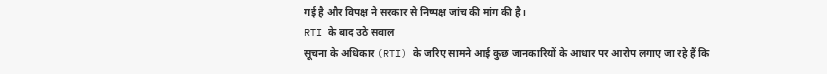गई है और विपक्ष ने सरकार से निष्पक्ष जांच की मांग की है।
RTI के बाद उठे सवाल
सूचना के अधिकार (RTI) के जरिए सामने आई कुछ जानकारियों के आधार पर आरोप लगाए जा रहे हैं कि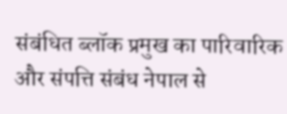संबंधित ब्लॉक प्रमुख का पारिवारिक और संपत्ति संबंध नेपाल से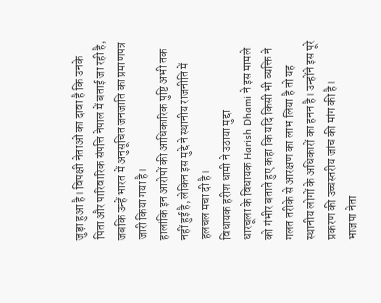जुड़ा हुआ है। विपक्षी नेताओं का दावा है कि उनके पिता और पारिवारिक संपत्ति नेपाल में बताई जा रही है, जबकि उन्हें भारत में अनुसूचित जनजाति का प्रमाणपत्र जारी किया गया है।
हालांकि इन आरोपों की आधिकारिक पुष्टि अभी तक नहीं हुई है, लेकिन इस मुद्दे ने स्थानीय राजनीति में हलचल मचा दी है।
विधायक हरीश धामी ने उठाया मुद्दा
धारचूला के विधायक Harish Dhami ने इस मामले को गंभीर बताते हुए कहा कि यदि किसी भी व्यक्ति ने गलत तरीके से आरक्षण का लाभ लिया है तो यह स्थानीय लोगों के अधिकारों का हनन है। उन्होंने इस पूरे प्रकरण की उच्चस्तरीय जांच की मांग की है।
भाजपा नेता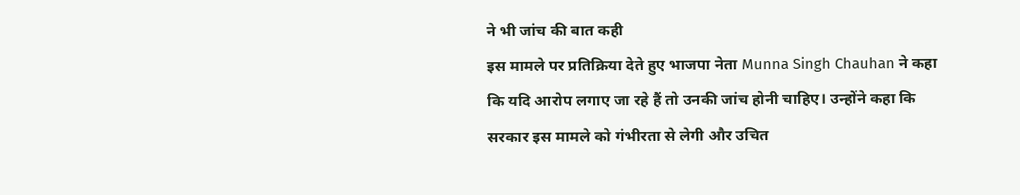ने भी जांच की बात कही
इस मामले पर प्रतिक्रिया देते हुए भाजपा नेता Munna Singh Chauhan ने कहा कि यदि आरोप लगाए जा रहे हैं तो उनकी जांच होनी चाहिए। उन्होंने कहा कि सरकार इस मामले को गंभीरता से लेगी और उचित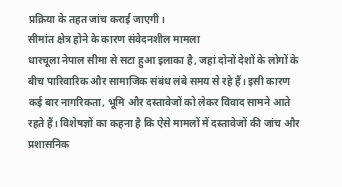प्रक्रिया के तहत जांच कराई जाएगी।
सीमांत क्षेत्र होने के कारण संवेदनशील मामला
धारचूला नेपाल सीमा से सटा हुआ इलाका है, जहां दोनों देशों के लोगों के बीच पारिवारिक और सामाजिक संबंध लंबे समय से रहे हैं। इसी कारण कई बार नागरिकता, भूमि और दस्तावेजों को लेकर विवाद सामने आते रहते हैं। विशेषज्ञों का कहना है कि ऐसे मामलों में दस्तावेजों की जांच और प्रशासनिक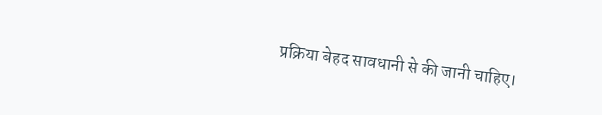प्रक्रिया बेहद सावधानी से की जानी चाहिए।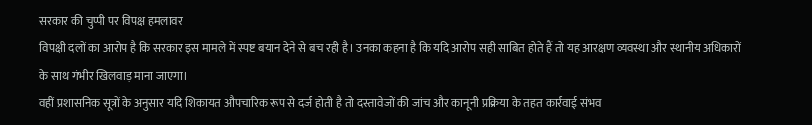सरकार की चुप्पी पर विपक्ष हमलावर
विपक्षी दलों का आरोप है कि सरकार इस मामले में स्पष्ट बयान देने से बच रही है। उनका कहना है कि यदि आरोप सही साबित होते हैं तो यह आरक्षण व्यवस्था और स्थानीय अधिकारों के साथ गंभीर खिलवाड़ माना जाएगा।
वहीं प्रशासनिक सूत्रों के अनुसार यदि शिकायत औपचारिक रूप से दर्ज होती है तो दस्तावेजों की जांच और कानूनी प्रक्रिया के तहत कार्रवाई संभव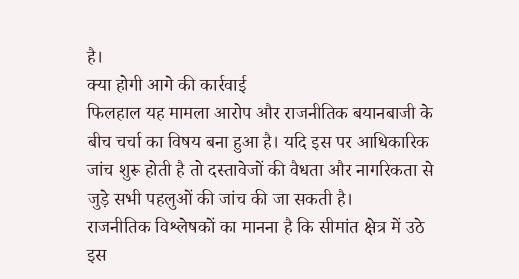है।
क्या होगी आगे की कार्रवाई
फिलहाल यह मामला आरोप और राजनीतिक बयानबाजी के बीच चर्चा का विषय बना हुआ है। यदि इस पर आधिकारिक जांच शुरू होती है तो दस्तावेजों की वैधता और नागरिकता से जुड़े सभी पहलुओं की जांच की जा सकती है।
राजनीतिक विश्लेषकों का मानना है कि सीमांत क्षेत्र में उठे इस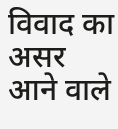विवाद का असर आने वाले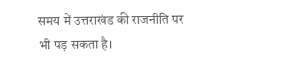समय में उत्तराखंड की राजनीति पर भी पड़ सकता है।